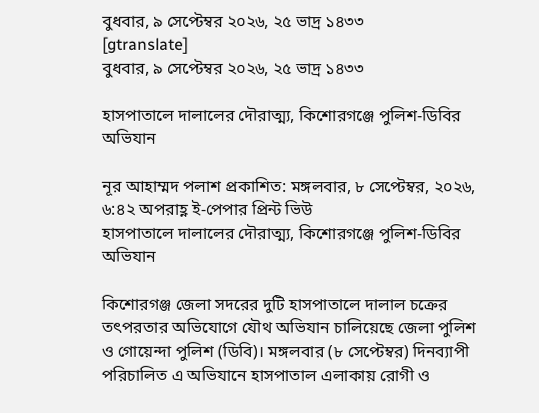বুধবার, ৯ সেপ্টেম্বর ২০২৬, ২৫ ভাদ্র ১৪৩৩
[gtranslate]
বুধবার, ৯ সেপ্টেম্বর ২০২৬, ২৫ ভাদ্র ১৪৩৩

হাসপাতালে দালালের দৌরাত্ম্য, কিশোরগঞ্জে পুলিশ-ডিবির অভিযান

নূর আহাম্মদ পলাশ প্রকাশিত: মঙ্গলবার, ৮ সেপ্টেম্বর, ২০২৬, ৬:৪২ অপরাহ্ণ ই-পেপার প্রিন্ট ভিউ
হাসপাতালে দালালের দৌরাত্ম্য, কিশোরগঞ্জে পুলিশ-ডিবির অভিযান

কিশোরগঞ্জ জেলা সদরের দুটি হাসপাতালে দালাল চক্রের তৎপরতার অভিযোগে যৌথ অভিযান চালিয়েছে জেলা পুলিশ ও গোয়েন্দা পুলিশ (ডিবি)। মঙ্গলবার (৮ সেপ্টেম্বর) দিনব্যাপী পরিচালিত এ অভিযানে হাসপাতাল এলাকায় রোগী ও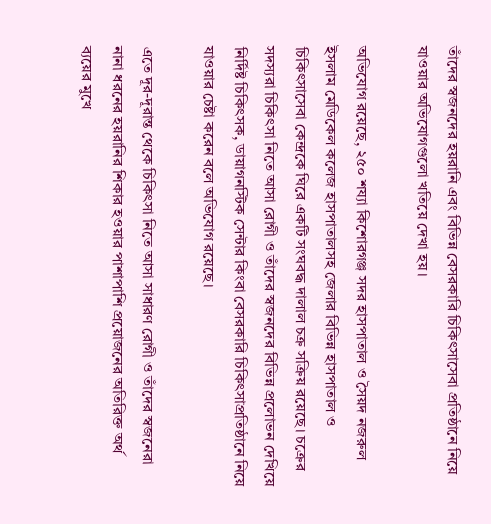তাঁদের স্বজনদের হয়রানি এবং বিভিন্ন বেসরকারি চিকিৎসাসেবা প্রতিষ্ঠানে নিয়ে যাওয়ার অভিযোগগুলো খতিয়ে দেখা হয়।

অভিযোগ রয়েছে, ২৫০ শয্যা কিশোরগঞ্জ সদর হাসপাতাল ও সৈয়দ নজরুল ইসলাম মেডিকেল কলেজ হাসপাতালসহ জেলার বিভিন্ন হাসপাতাল ও চিকিৎসাসেবা কেন্দ্রকে ঘিরে একটি সংঘবদ্ধ দালাল চক্র সক্রিয় রয়েছে। চক্রের সদস্যরা চিকিৎসা নিতে আসা রোগী ও তাঁদের স্বজনদের বিভিন্ন প্রলোভন দেখিয়ে নির্দিষ্ট চিকিৎসক, ডায়াগনস্টিক সেন্টার কিংবা বেসরকারি চিকিৎসাপ্রতিষ্ঠানে নিয়ে যাওয়ার চেষ্টা করেন বলে অভিযোগ রয়েছে।

এতে দূর-দূরান্ত থেকে চিকিৎসা নিতে আসা সাধারণ রোগী ও তাঁদের স্বজনেরা নানা ধরনের হয়রানির শিকার হওয়ার পাশাপাশি প্রয়োজনের অতিরিক্ত অর্থ ব্যয়ের মুখে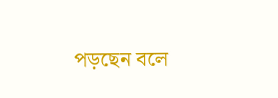পড়ছেন বলে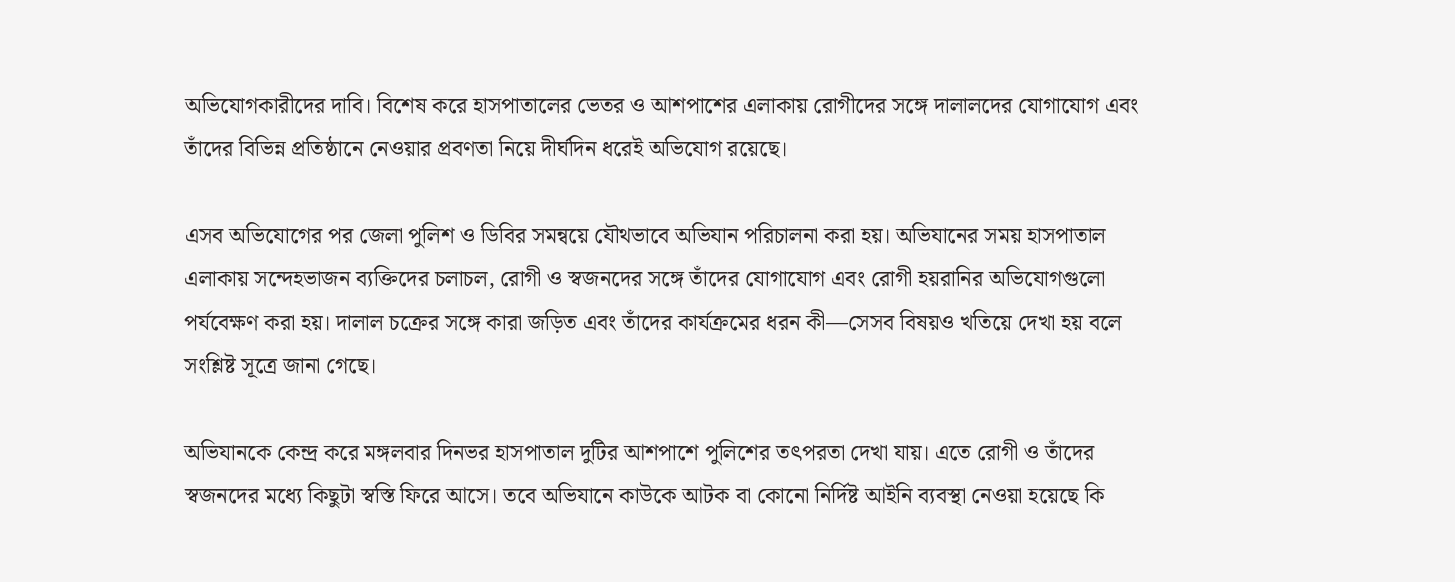অভিযোগকারীদের দাবি। বিশেষ করে হাসপাতালের ভেতর ও আশপাশের এলাকায় রোগীদের সঙ্গে দালালদের যোগাযোগ এবং তাঁদের বিভিন্ন প্রতিষ্ঠানে নেওয়ার প্রবণতা নিয়ে দীর্ঘদিন ধরেই অভিযোগ রয়েছে।

এসব অভিযোগের পর জেলা পুলিশ ও ডিবির সমন্বয়ে যৌথভাবে অভিযান পরিচালনা করা হয়। অভিযানের সময় হাসপাতাল এলাকায় সন্দেহভাজন ব্যক্তিদের চলাচল, রোগী ও স্বজনদের সঙ্গে তাঁদের যোগাযোগ এবং রোগী হয়রানির অভিযোগগুলো পর্যবেক্ষণ করা হয়। দালাল চক্রের সঙ্গে কারা জড়িত এবং তাঁদের কার্যক্রমের ধরন কী—সেসব বিষয়ও খতিয়ে দেখা হয় বলে সংশ্লিষ্ট সূত্রে জানা গেছে।

অভিযানকে কেন্দ্র করে মঙ্গলবার দিনভর হাসপাতাল দুটির আশপাশে পুলিশের তৎপরতা দেখা যায়। এতে রোগী ও তাঁদের স্বজনদের মধ্যে কিছুটা স্বস্তি ফিরে আসে। তবে অভিযানে কাউকে আটক বা কোনো নির্দিষ্ট আইনি ব্যবস্থা নেওয়া হয়েছে কি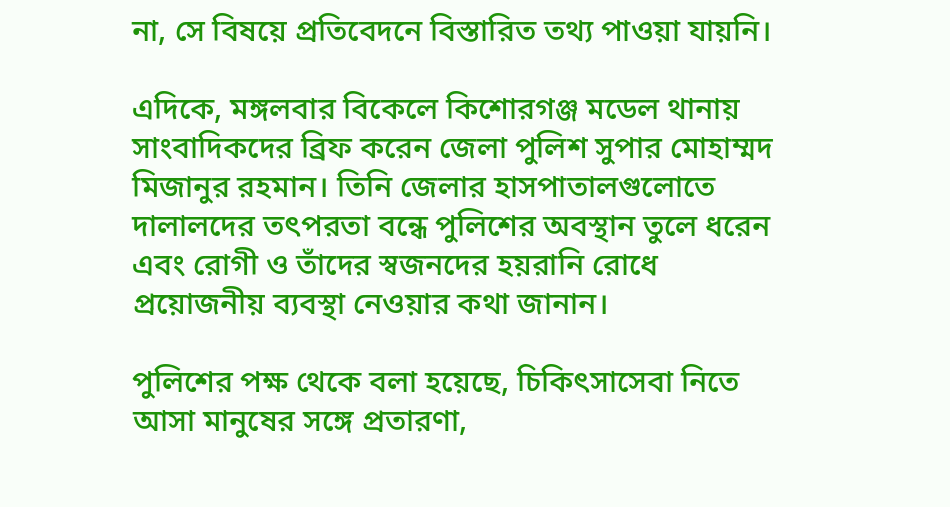না, সে বিষয়ে প্রতিবেদনে বিস্তারিত তথ্য পাওয়া যায়নি।

এদিকে, মঙ্গলবার বিকেলে কিশোরগঞ্জ মডেল থানায় সাংবাদিকদের ব্রিফ করেন জেলা পুলিশ সুপার মোহাম্মদ মিজানুর রহমান। তিনি জেলার হাসপাতালগুলোতে দালালদের তৎপরতা বন্ধে পুলিশের অবস্থান তুলে ধরেন এবং রোগী ও তাঁদের স্বজনদের হয়রানি রোধে প্রয়োজনীয় ব্যবস্থা নেওয়ার কথা জানান।

পুলিশের পক্ষ থেকে বলা হয়েছে, চিকিৎসাসেবা নিতে আসা মানুষের সঙ্গে প্রতারণা,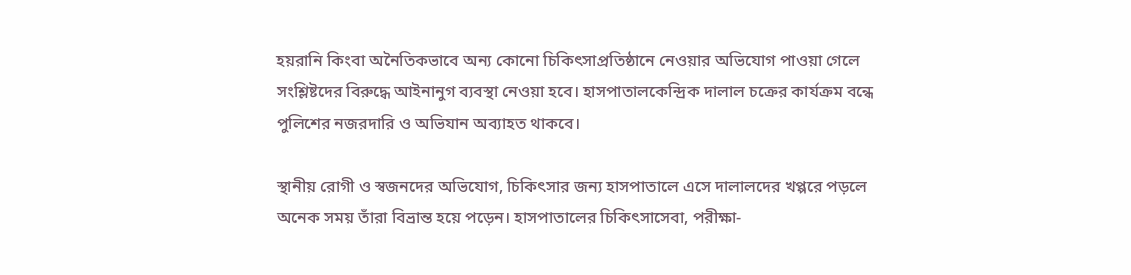হয়রানি কিংবা অনৈতিকভাবে অন্য কোনো চিকিৎসাপ্রতিষ্ঠানে নেওয়ার অভিযোগ পাওয়া গেলে সংশ্লিষ্টদের বিরুদ্ধে আইনানুগ ব্যবস্থা নেওয়া হবে। হাসপাতালকেন্দ্রিক দালাল চক্রের কার্যক্রম বন্ধে পুলিশের নজরদারি ও অভিযান অব্যাহত থাকবে।

স্থানীয় রোগী ও স্বজনদের অভিযোগ, চিকিৎসার জন্য হাসপাতালে এসে দালালদের খপ্পরে পড়লে অনেক সময় তাঁরা বিভ্রান্ত হয়ে পড়েন। হাসপাতালের চিকিৎসাসেবা, পরীক্ষা-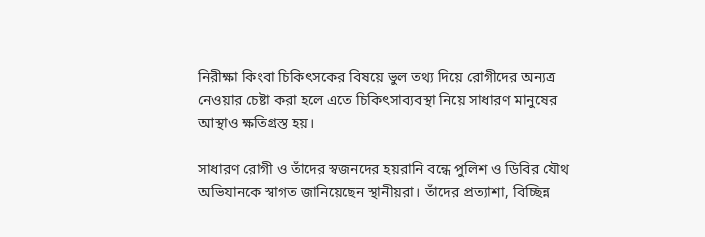নিরীক্ষা কিংবা চিকিৎসকের বিষয়ে ভুল তথ্য দিয়ে রোগীদের অন্যত্র নেওয়ার চেষ্টা করা হলে এতে চিকিৎসাব্যবস্থা নিয়ে সাধারণ মানুষের আস্থাও ক্ষতিগ্রস্ত হয়।

সাধারণ রোগী ও তাঁদের স্বজনদের হয়রানি বন্ধে পুলিশ ও ডিবির যৌথ অভিযানকে স্বাগত জানিয়েছেন স্থানীয়রা। তাঁদের প্রত্যাশা, বিচ্ছিন্ন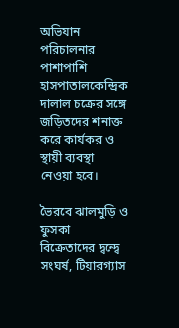অভিযান পরিচালনার পাশাপাশি হাসপাতালকেন্দ্রিক দালাল চক্রের সঙ্গে জড়িতদের শনাক্ত করে কার্যকর ও স্থায়ী ব্যবস্থা নেওয়া হবে।

ভৈরবে ঝালমুড়ি ও ফুসকা বিক্রেতাদের দ্বন্দ্বে সংঘর্ষ, টিয়ারগ্যাস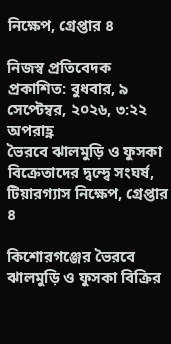নিক্ষেপ, গ্রেপ্তার ৪

নিজস্ব প্রতিবেদক প্রকাশিত: বুধবার, ৯ সেপ্টেম্বর, ২০২৬, ৩:২২ অপরাহ্ণ
ভৈরবে ঝালমুড়ি ও ফুসকা বিক্রেতাদের দ্বন্দ্বে সংঘর্ষ, টিয়ারগ্যাস নিক্ষেপ, গ্রেপ্তার ৪

কিশোরগঞ্জের ভৈরবে ঝালমুড়ি ও ফুসকা বিক্রির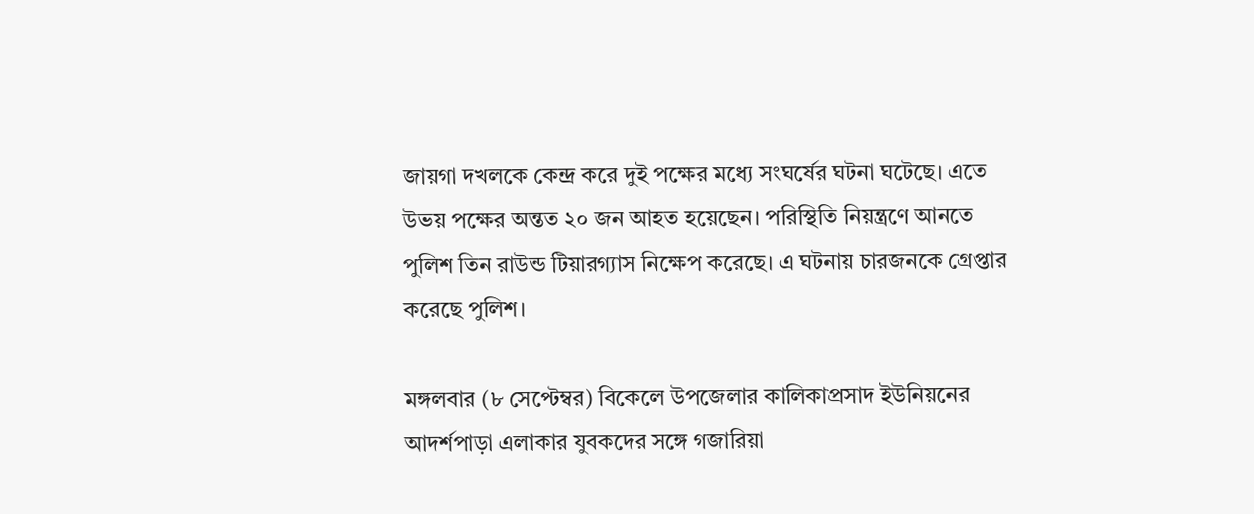জায়গা দখলকে কেন্দ্র করে দুই পক্ষের মধ্যে সংঘর্ষের ঘটনা ঘটেছে। এতে উভয় পক্ষের অন্তত ২০ জন আহত হয়েছেন। পরিস্থিতি নিয়ন্ত্রণে আনতে পুলিশ তিন রাউন্ড টিয়ারগ্যাস নিক্ষেপ করেছে। এ ঘটনায় চারজনকে গ্রেপ্তার করেছে পুলিশ।

মঙ্গলবার (৮ সেপ্টেম্বর) বিকেলে উপজেলার কালিকাপ্রসাদ ইউনিয়নের আদর্শপাড়া এলাকার যুবকদের সঙ্গে গজারিয়া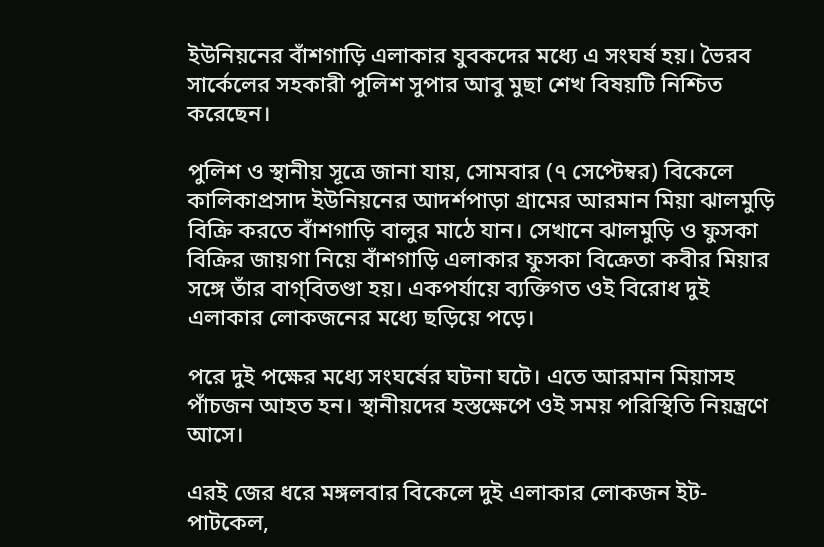ইউনিয়নের বাঁশগাড়ি এলাকার যুবকদের মধ্যে এ সংঘর্ষ হয়। ভৈরব সার্কেলের সহকারী পুলিশ সুপার আবু মুছা শেখ বিষয়টি নিশ্চিত করেছেন।

পুলিশ ও স্থানীয় সূত্রে জানা যায়, সোমবার (৭ সেপ্টেম্বর) বিকেলে কালিকাপ্রসাদ ইউনিয়নের আদর্শপাড়া গ্রামের আরমান মিয়া ঝালমুড়ি বিক্রি করতে বাঁশগাড়ি বালুর মাঠে যান। সেখানে ঝালমুড়ি ও ফুসকা বিক্রির জায়গা নিয়ে বাঁশগাড়ি এলাকার ফুসকা বিক্রেতা কবীর মিয়ার সঙ্গে তাঁর বাগ্‌বিতণ্ডা হয়। একপর্যায়ে ব্যক্তিগত ওই বিরোধ দুই এলাকার লোকজনের মধ্যে ছড়িয়ে পড়ে।

পরে দুই পক্ষের মধ্যে সংঘর্ষের ঘটনা ঘটে। এতে আরমান মিয়াসহ পাঁচজন আহত হন। স্থানীয়দের হস্তক্ষেপে ওই সময় পরিস্থিতি নিয়ন্ত্রণে আসে।

এরই জের ধরে মঙ্গলবার বিকেলে দুই এলাকার লোকজন ইট-পাটকেল,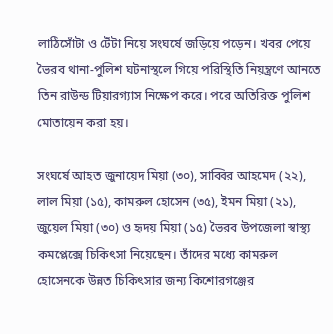লাঠিসোঁটা ও টেঁটা নিয়ে সংঘর্ষে জড়িয়ে পড়েন। খবর পেয়ে ভৈরব থানা-পুলিশ ঘটনাস্থলে গিয়ে পরিস্থিতি নিয়ন্ত্রণে আনতে তিন রাউন্ড টিয়ারগ্যাস নিক্ষেপ করে। পরে অতিরিক্ত পুলিশ মোতায়েন করা হয়।

সংঘর্ষে আহত জুনায়েদ মিয়া (৩০), সাব্বির আহমেদ (২২), লাল মিয়া (১৫), কামরুল হোসেন (৩৫), ইমন মিয়া (২১), জুয়েল মিয়া (৩০) ও হৃদয় মিয়া (১৫) ভৈরব উপজেলা স্বাস্থ্য কমপ্লেক্সে চিকিৎসা নিয়েছেন। তাঁদের মধ্যে কামরুল হোসেনকে উন্নত চিকিৎসার জন্য কিশোরগঞ্জের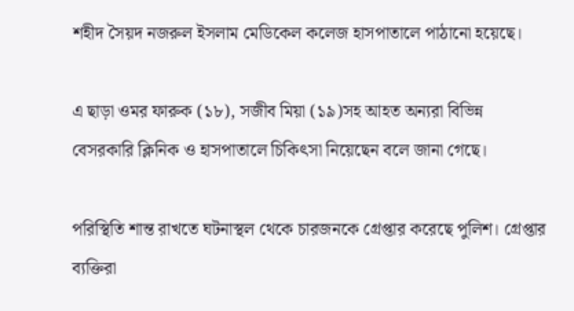শহীদ সৈয়দ নজরুল ইসলাম মেডিকেল কলেজ হাসপাতালে পাঠানো হয়েছে।

এ ছাড়া ওমর ফারুক (১৮), সজীব মিয়া (১৯)সহ আহত অন্যরা বিভিন্ন বেসরকারি ক্লিনিক ও হাসপাতালে চিকিৎসা নিয়েছেন বলে জানা গেছে।

পরিস্থিতি শান্ত রাখতে ঘটনাস্থল থেকে চারজনকে গ্রেপ্তার করেছে পুলিশ। গ্রেপ্তার ব্যক্তিরা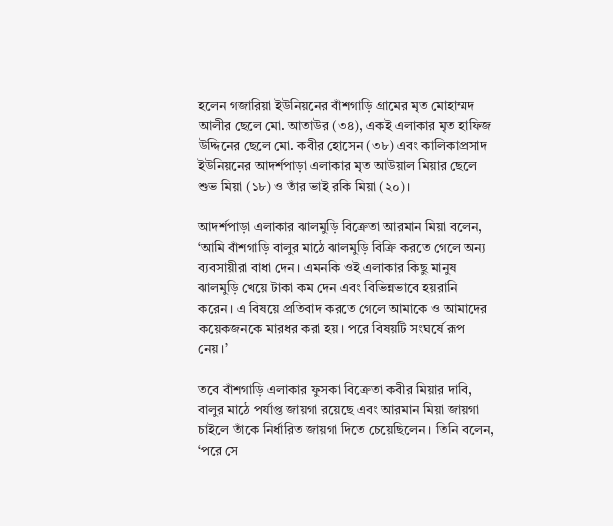হলেন গজারিয়া ইউনিয়নের বাঁশগাড়ি গ্রামের মৃত মোহাম্মদ আলীর ছেলে মো. আতাউর (৩৪), একই এলাকার মৃত হাফিজ উদ্দিনের ছেলে মো. কবীর হোসেন (৩৮) এবং কালিকাপ্রসাদ ইউনিয়নের আদর্শপাড়া এলাকার মৃত আউয়াল মিয়ার ছেলে শুভ মিয়া (১৮) ও তাঁর ভাই রকি মিয়া (২০)।

আদর্শপাড়া এলাকার ঝালমুড়ি বিক্রেতা আরমান মিয়া বলেন, ‘আমি বাঁশগাড়ি বালুর মাঠে ঝালমুড়ি বিক্রি করতে গেলে অন্য ব্যবসায়ীরা বাধা দেন। এমনকি ওই এলাকার কিছু মানুষ ঝালমুড়ি খেয়ে টাকা কম দেন এবং বিভিন্নভাবে হয়রানি করেন। এ বিষয়ে প্রতিবাদ করতে গেলে আমাকে ও আমাদের কয়েকজনকে মারধর করা হয়। পরে বিষয়টি সংঘর্ষে রূপ নেয়।’

তবে বাঁশগাড়ি এলাকার ফুসকা বিক্রেতা কবীর মিয়ার দাবি, বালুর মাঠে পর্যাপ্ত জায়গা রয়েছে এবং আরমান মিয়া জায়গা চাইলে তাঁকে নির্ধারিত জায়গা দিতে চেয়েছিলেন। তিনি বলেন, ‘পরে সে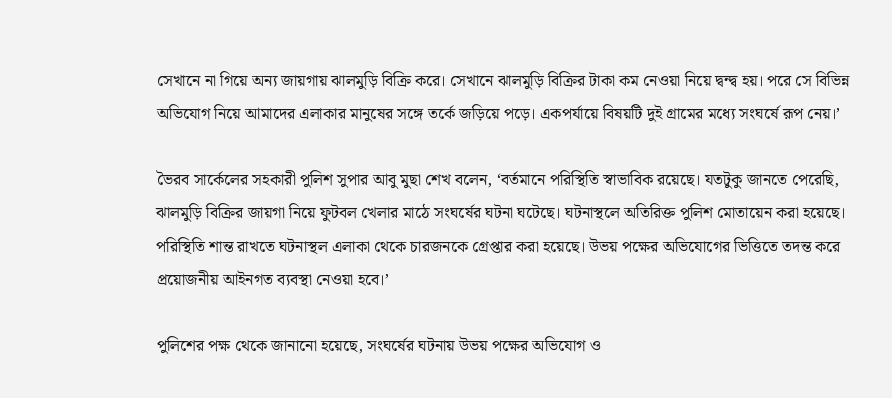সেখানে না গিয়ে অন্য জায়গায় ঝালমুড়ি বিক্রি করে। সেখানে ঝালমুড়ি বিক্রির টাকা কম নেওয়া নিয়ে দ্বন্দ্ব হয়। পরে সে বিভিন্ন অভিযোগ নিয়ে আমাদের এলাকার মানুষের সঙ্গে তর্কে জড়িয়ে পড়ে। একপর্যায়ে বিষয়টি দুই গ্রামের মধ্যে সংঘর্ষে রূপ নেয়।’

ভৈরব সার্কেলের সহকারী পুলিশ সুপার আবু মুছা শেখ বলেন, ‘বর্তমানে পরিস্থিতি স্বাভাবিক রয়েছে। যতটুকু জানতে পেরেছি, ঝালমুড়ি বিক্রির জায়গা নিয়ে ফুটবল খেলার মাঠে সংঘর্ষের ঘটনা ঘটেছে। ঘটনাস্থলে অতিরিক্ত পুলিশ মোতায়েন করা হয়েছে। পরিস্থিতি শান্ত রাখতে ঘটনাস্থল এলাকা থেকে চারজনকে গ্রেপ্তার করা হয়েছে। উভয় পক্ষের অভিযোগের ভিত্তিতে তদন্ত করে প্রয়োজনীয় আইনগত ব্যবস্থা নেওয়া হবে।’

পুলিশের পক্ষ থেকে জানানো হয়েছে, সংঘর্ষের ঘটনায় উভয় পক্ষের অভিযোগ ও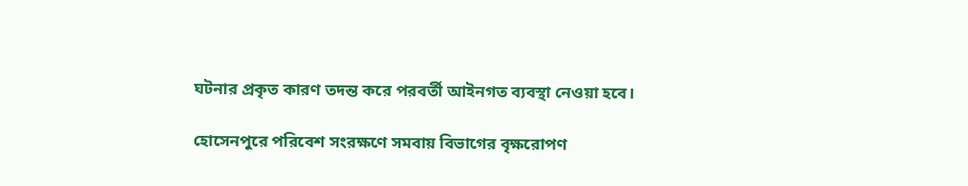ঘটনার প্রকৃত কারণ তদন্ত করে পরবর্তী আইনগত ব্যবস্থা নেওয়া হবে।

হোসেনপুরে পরিবেশ সংরক্ষণে সমবায় বিভাগের বৃক্ষরোপণ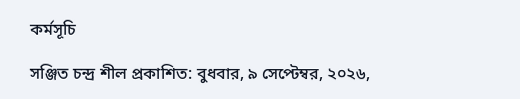কর্মসূচি

সঞ্জিত চন্দ্র শীল প্রকাশিত: বুধবার, ৯ সেপ্টেম্বর, ২০২৬,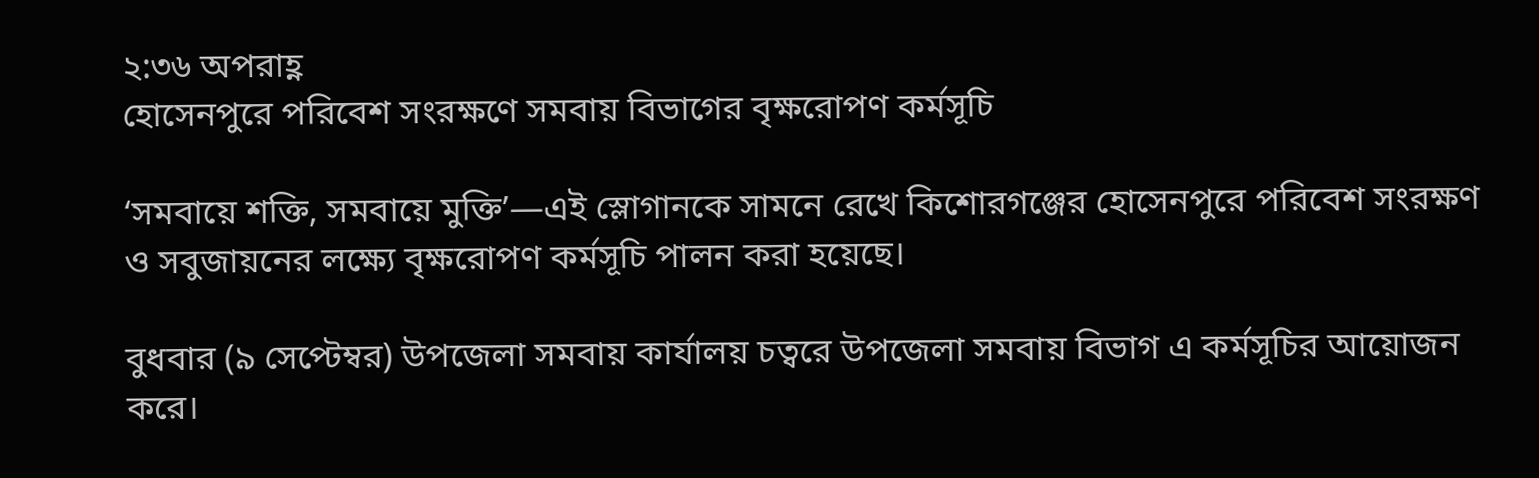২:৩৬ অপরাহ্ণ
হোসেনপুরে পরিবেশ সংরক্ষণে সমবায় বিভাগের বৃক্ষরোপণ কর্মসূচি

‘সমবায়ে শক্তি, সমবায়ে মুক্তি’—এই স্লোগানকে সামনে রেখে কিশোরগঞ্জের হোসেনপুরে পরিবেশ সংরক্ষণ ও সবুজায়নের লক্ষ্যে বৃক্ষরোপণ কর্মসূচি পালন করা হয়েছে।

বুধবার (৯ সেপ্টেম্বর) উপজেলা সমবায় কার্যালয় চত্বরে উপজেলা সমবায় বিভাগ এ কর্মসূচির আয়োজন করে।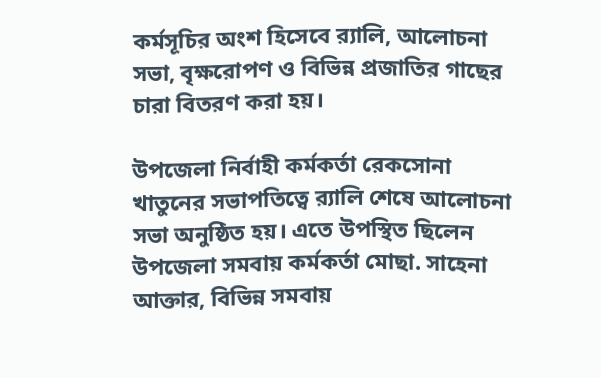কর্মসূচির অংশ হিসেবে র‍্যালি, আলোচনা সভা, বৃক্ষরোপণ ও বিভিন্ন প্রজাতির গাছের চারা বিতরণ করা হয়।

উপজেলা নির্বাহী কর্মকর্তা রেকসোনা খাতুনের সভাপতিত্বে র‍্যালি শেষে আলোচনা সভা অনুষ্ঠিত হয়। এতে উপস্থিত ছিলেন উপজেলা সমবায় কর্মকর্তা মোছা. সাহেনা আক্তার, বিভিন্ন সমবায়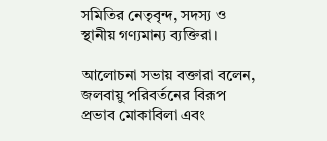সমিতির নেতৃবৃন্দ, সদস্য ও স্থানীয় গণ্যমান্য ব্যক্তিরা।

আলোচনা সভায় বক্তারা বলেন, জলবায়ু পরিবর্তনের বিরূপ প্রভাব মোকাবিলা এবং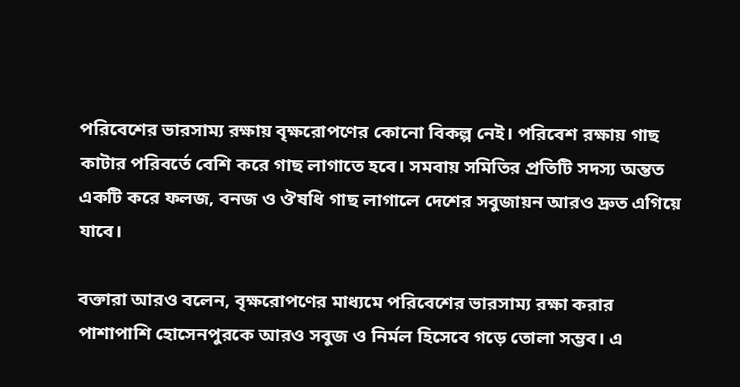পরিবেশের ভারসাম্য রক্ষায় বৃক্ষরোপণের কোনো বিকল্প নেই। পরিবেশ রক্ষায় গাছ কাটার পরিবর্তে বেশি করে গাছ লাগাতে হবে। সমবায় সমিতির প্রতিটি সদস্য অন্তত একটি করে ফলজ, বনজ ও ঔষধি গাছ লাগালে দেশের সবুজায়ন আরও দ্রুত এগিয়ে যাবে।

বক্তারা আরও বলেন, বৃক্ষরোপণের মাধ্যমে পরিবেশের ভারসাম্য রক্ষা করার পাশাপাশি হোসেনপুরকে আরও সবুজ ও নির্মল হিসেবে গড়ে তোলা সম্ভব। এ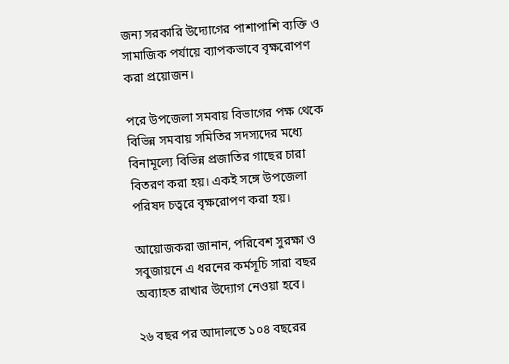জন্য সরকারি উদ্যোগের পাশাপাশি ব্যক্তি ও সামাজিক পর্যায়ে ব্যাপকভাবে বৃক্ষরোপণ করা প্রয়োজন।

পরে উপজেলা সমবায় বিভাগের পক্ষ থেকে বিভিন্ন সমবায় সমিতির সদস্যদের মধ্যে বিনামূল্যে বিভিন্ন প্রজাতির গাছের চারা বিতরণ করা হয়। একই সঙ্গে উপজেলা পরিষদ চত্বরে বৃক্ষরোপণ করা হয়।

আয়োজকরা জানান, পরিবেশ সুরক্ষা ও সবুজায়নে এ ধরনের কর্মসূচি সারা বছর অব্যাহত রাখার উদ্যোগ নেওয়া হবে।

২৬ বছর পর আদালতে ১০৪ বছরের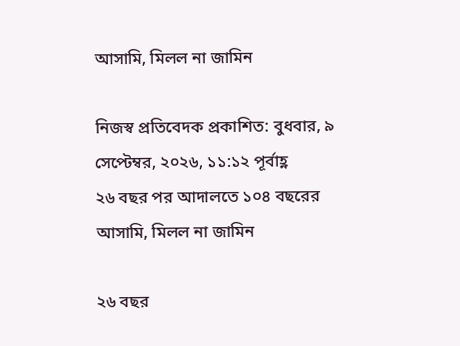আসামি, মিলল না জামিন

নিজস্ব প্রতিবেদক প্রকাশিত: বুধবার, ৯ সেপ্টেম্বর, ২০২৬, ১১:১২ পূর্বাহ্ণ
২৬ বছর পর আদালতে ১০৪ বছরের আসামি, মিলল না জামিন

২৬ বছর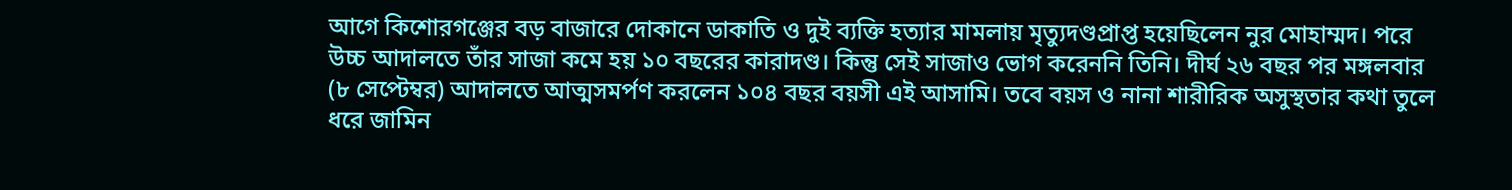আগে কিশোরগঞ্জের বড় বাজারে দোকানে ডাকাতি ও দুই ব্যক্তি হত্যার মামলায় মৃত্যুদণ্ডপ্রাপ্ত হয়েছিলেন নুর মোহাম্মদ। পরে উচ্চ আদালতে তাঁর সাজা কমে হয় ১০ বছরের কারাদণ্ড। কিন্তু সেই সাজাও ভোগ করেননি তিনি। দীর্ঘ ২৬ বছর পর মঙ্গলবার (৮ সেপ্টেম্বর) আদালতে আত্মসমর্পণ করলেন ১০৪ বছর বয়সী এই আসামি। তবে বয়স ও নানা শারীরিক অসুস্থতার কথা তুলে ধরে জামিন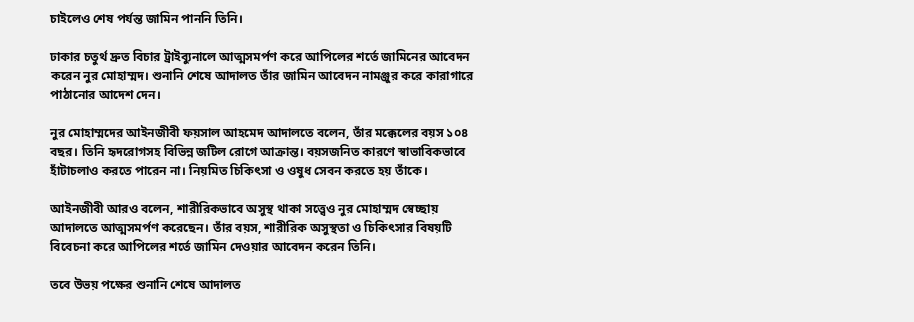চাইলেও শেষ পর্যন্ত জামিন পাননি তিনি।

ঢাকার চতুর্থ দ্রুত বিচার ট্রাইব্যুনালে আত্মসমর্পণ করে আপিলের শর্তে জামিনের আবেদন করেন নুর মোহাম্মদ। শুনানি শেষে আদালত তাঁর জামিন আবেদন নামঞ্জুর করে কারাগারে পাঠানোর আদেশ দেন।

নুর মোহাম্মদের আইনজীবী ফয়সাল আহমেদ আদালতে বলেন, তাঁর মক্কেলের বয়স ১০৪ বছর। তিনি হৃদরোগসহ বিভিন্ন জটিল রোগে আক্রান্ত। বয়সজনিত কারণে স্বাভাবিকভাবে হাঁটাচলাও করতে পারেন না। নিয়মিত চিকিৎসা ও ওষুধ সেবন করতে হয় তাঁকে।

আইনজীবী আরও বলেন, শারীরিকভাবে অসুস্থ থাকা সত্ত্বেও নুর মোহাম্মদ স্বেচ্ছায় আদালতে আত্মসমর্পণ করেছেন। তাঁর বয়স, শারীরিক অসুস্থতা ও চিকিৎসার বিষয়টি বিবেচনা করে আপিলের শর্তে জামিন দেওয়ার আবেদন করেন তিনি।

তবে উভয় পক্ষের শুনানি শেষে আদালত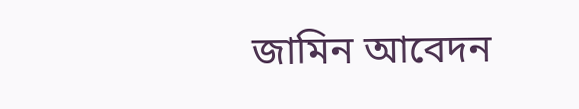জামিন আবেদন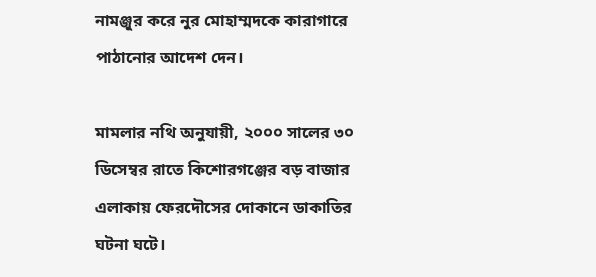নামঞ্জুর করে নুর মোহাম্মদকে কারাগারে পাঠানোর আদেশ দেন।

মামলার নথি অনুযায়ী, ২০০০ সালের ৩০ ডিসেম্বর রাতে কিশোরগঞ্জের বড় বাজার এলাকায় ফেরদৌসের দোকানে ডাকাতির ঘটনা ঘটে।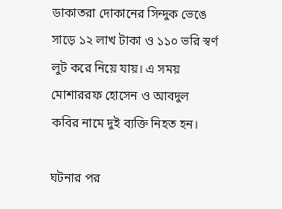ডাকাতরা দোকানের সিন্দুক ভেঙে সাড়ে ১২ লাখ টাকা ও ১১০ ভরি স্বর্ণ লুট করে নিয়ে যায়। এ সময় মোশাররফ হোসেন ও আবদুল কবির নামে দুই ব্যক্তি নিহত হন।

ঘটনার পর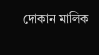দোকান মালিক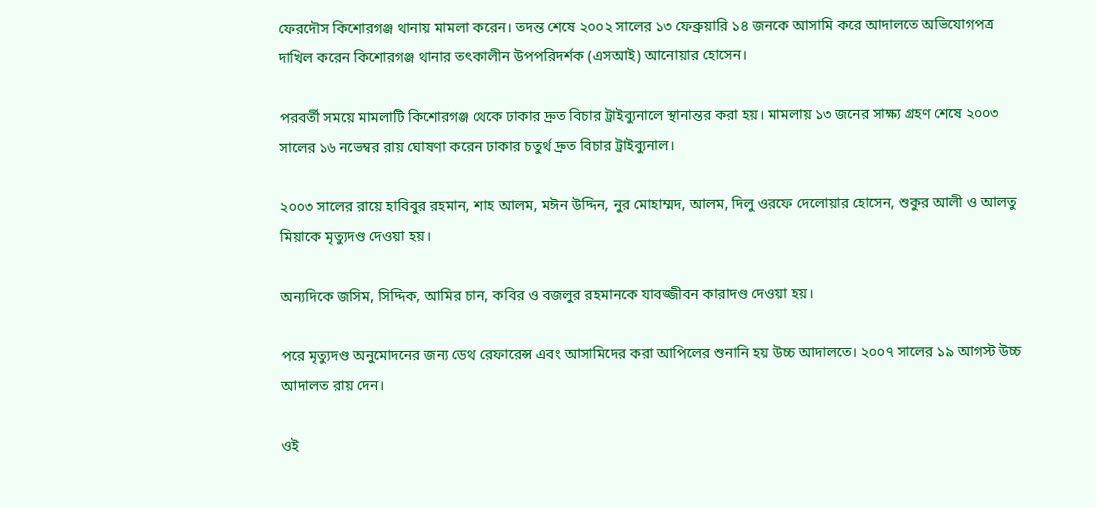ফেরদৌস কিশোরগঞ্জ থানায় মামলা করেন। তদন্ত শেষে ২০০২ সালের ১৩ ফেব্রুয়ারি ১৪ জনকে আসামি করে আদালতে অভিযোগপত্র দাখিল করেন কিশোরগঞ্জ থানার তৎকালীন উপপরিদর্শক (এসআই) আনোয়ার হোসেন।

পরবর্তী সময়ে মামলাটি কিশোরগঞ্জ থেকে ঢাকার দ্রুত বিচার ট্রাইব্যুনালে স্থানান্তর করা হয়। মামলায় ১৩ জনের সাক্ষ্য গ্রহণ শেষে ২০০৩ সালের ১৬ নভেম্বর রায় ঘোষণা করেন ঢাকার চতুর্থ দ্রুত বিচার ট্রাইব্যুনাল।

২০০৩ সালের রায়ে হাবিবুর রহমান, শাহ আলম, মঈন উদ্দিন, নুর মোহাম্মদ, আলম, দিলু ওরফে দেলোয়ার হোসেন, শুকুর আলী ও আলতু মিয়াকে মৃত্যুদণ্ড দেওয়া হয়।

অন্যদিকে জসিম, সিদ্দিক, আমির চান, কবির ও বজলুর রহমানকে যাবজ্জীবন কারাদণ্ড দেওয়া হয়।

পরে মৃত্যুদণ্ড অনুমোদনের জন্য ডেথ রেফারেন্স এবং আসামিদের করা আপিলের শুনানি হয় উচ্চ আদালতে। ২০০৭ সালের ১৯ আগস্ট উচ্চ আদালত রায় দেন।

ওই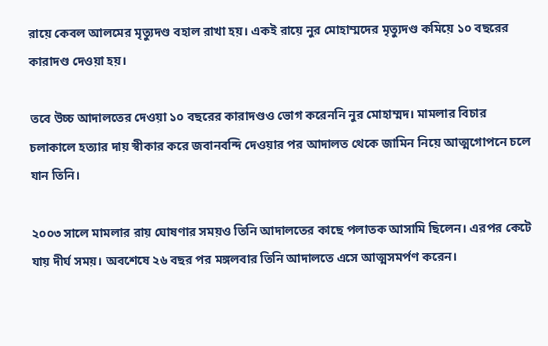রায়ে কেবল আলমের মৃত্যুদণ্ড বহাল রাখা হয়। একই রায়ে নুর মোহাম্মদের মৃত্যুদণ্ড কমিয়ে ১০ বছরের কারাদণ্ড দেওয়া হয়।

তবে উচ্চ আদালতের দেওয়া ১০ বছরের কারাদণ্ডও ভোগ করেননি নুর মোহাম্মদ। মামলার বিচার চলাকালে হত্যার দায় স্বীকার করে জবানবন্দি দেওয়ার পর আদালত থেকে জামিন নিয়ে আত্মগোপনে চলে যান তিনি।

২০০৩ সালে মামলার রায় ঘোষণার সময়ও তিনি আদালতের কাছে পলাতক আসামি ছিলেন। এরপর কেটে যায় দীর্ঘ সময়। অবশেষে ২৬ বছর পর মঙ্গলবার তিনি আদালতে এসে আত্মসমর্পণ করেন।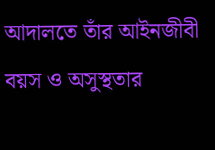আদালতে তাঁর আইনজীবী বয়স ও অসুস্থতার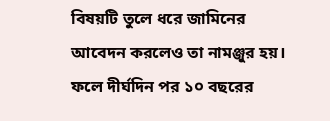বিষয়টি তুলে ধরে জামিনের আবেদন করলেও তা নামঞ্জুর হয়। ফলে দীর্ঘদিন পর ১০ বছরের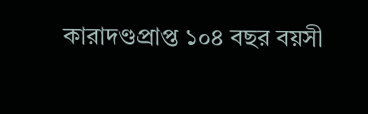কারাদণ্ডপ্রাপ্ত ১০৪ বছর বয়সী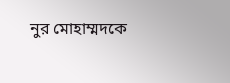নুর মোহাম্মদকে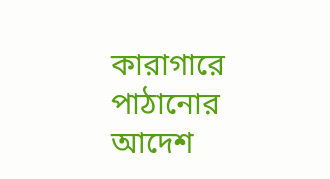কারাগারে পাঠানোর আদেশ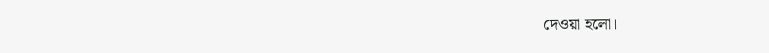দেওয়া হলো।